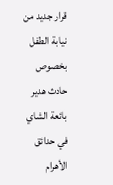قرار جديد من نيابة الطفل بخصوص حادث هدير بائعة الشاي في حدائق الأهرام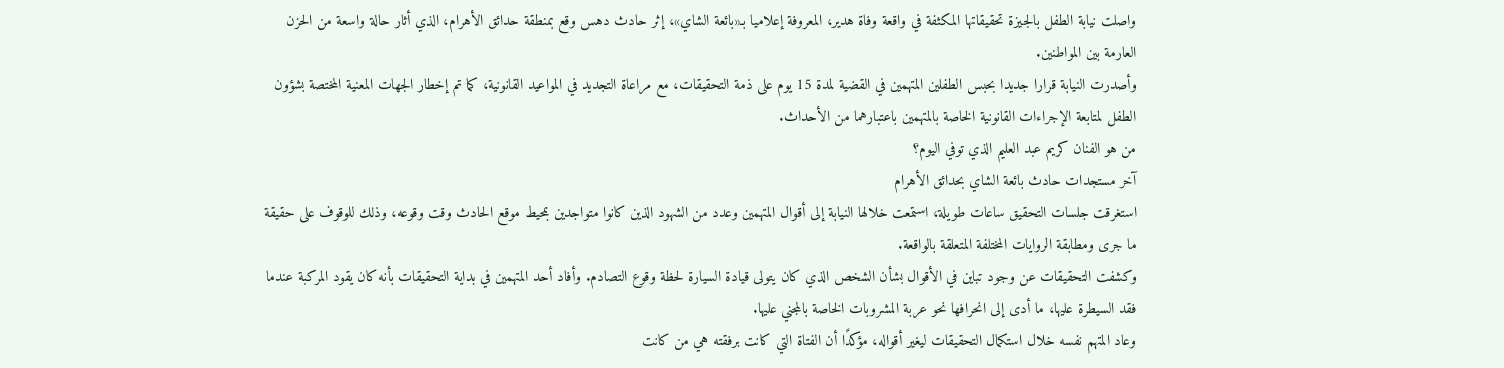واصلت نيابة الطفل بالجيزة تحقيقاتها المكثفة في واقعة وفاة هدير، المعروفة إعلاميا بـ«بائعة الشاي»، إثر حادث دهس وقع بمنطقة حدائق الأهرام، الذي أثار حالة واسعة من الحزن العارمة بين المواطنين.
وأصدرت النيابة قرارا جديدا بحبس الطفلين المتهمين في القضية لمدة 15 يوم على ذمة التحقيقات، مع مراعاة التجديد في المواعيد القانونية، كما تم إخطار الجهات المعنية المختصة بشؤون الطفل لمتابعة الإجراءات القانونية الخاصة بالمتهمين باعتبارهما من الأحداث.
من هو الفنان كريم عبد العليم الذي توفي اليوم؟
آخر مستجدات حادث بائعة الشاي بحدائق الأهرام
استغرقت جلسات التحقيق ساعات طويلة، استمعت خلالها النيابة إلى أقوال المتهمين وعدد من الشهود الذين كانوا متواجدين بمحيط موقع الحادث وقت وقوعه، وذلك للوقوف على حقيقة ما جرى ومطابقة الروايات المختلفة المتعلقة بالواقعة.
وكشفت التحقيقات عن وجود تباين في الأقوال بشأن الشخص الذي كان يتولى قيادة السيارة لحظة وقوع التصادم. وأفاد أحد المتهمين في بداية التحقيقات بأنه كان يقود المركبة عندما فقد السيطرة عليها، ما أدى إلى انحرافها نحو عربة المشروبات الخاصة بالمجني عليها.
وعاد المتهم نفسه خلال استكمال التحقيقات ليغير أقواله، مؤكدًا أن الفتاة التي كانت برفقته هي من كانت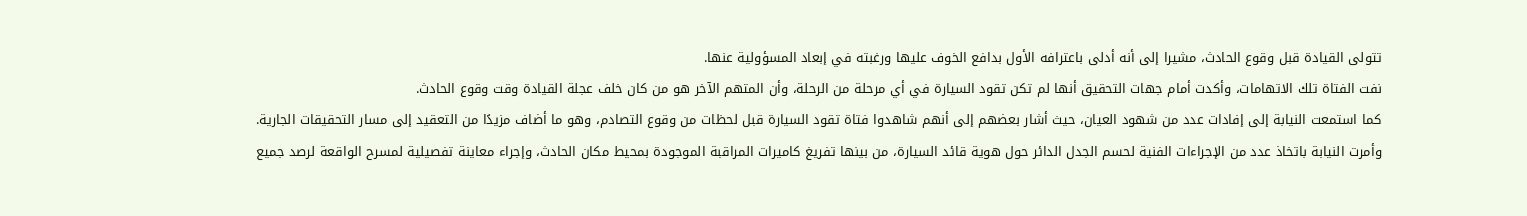تتولى القيادة قبل وقوع الحادث، مشيرا إلى أنه أدلى باعترافه الأول بدافع الخوف عليها ورغبته في إبعاد المسؤولية عنها.
نفت الفتاة تلك الاتهامات، وأكدت أمام جهات التحقيق أنها لم تكن تقود السيارة في أي مرحلة من الرحلة، وأن المتهم الآخر هو من كان خلف عجلة القيادة وقت وقوع الحادث.
كما استمعت النيابة إلى إفادات عدد من شهود العيان، حيث أشار بعضهم إلى أنهم شاهدوا فتاة تقود السيارة قبل لحظات من وقوع التصادم، وهو ما أضاف مزيدًا من التعقيد إلى مسار التحقيقات الجارية.
وأمرت النيابة باتخاذ عدد من الإجراءات الفنية لحسم الجدل الدائر حول هوية قائد السيارة، من بينها تفريغ كاميرات المراقبة الموجودة بمحيط مكان الحادث، وإجراء معاينة تفصيلية لمسرح الواقعة لرصد جميع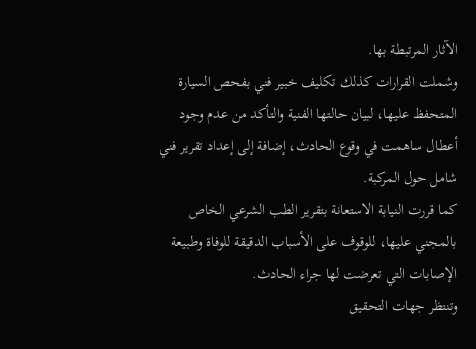الآثار المرتبطة بها.
وشملت القرارات كذلك تكليف خبير فني بفحص السيارة المتحفظ عليها، لبيان حالتها الفنية والتأكد من عدم وجود أعطال ساهمت في وقوع الحادث، إضافة إلى إعداد تقرير فني شامل حول المركبة.
كما قررت النيابة الاستعانة بتقرير الطب الشرعي الخاص بالمجني عليها، للوقوف على الأسباب الدقيقة للوفاة وطبيعة الإصابات التي تعرضت لها جراء الحادث.
وتنتظر جهات التحقيق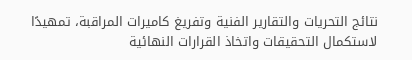نتائج التحريات والتقارير الفنية وتفريغ كاميرات المراقبة، تمهيدًا لاستكمال التحقيقات واتخاذ القرارات النهائية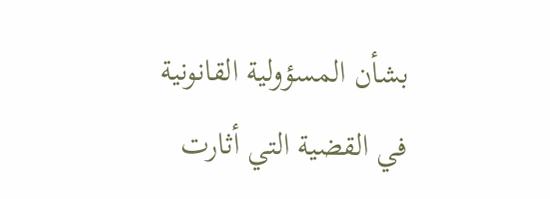بشأن المسؤولية القانونية في القضية التي أثارت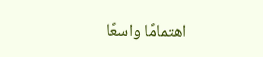اهتمامًا واسعًا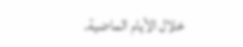خلال الأيام الماضية.